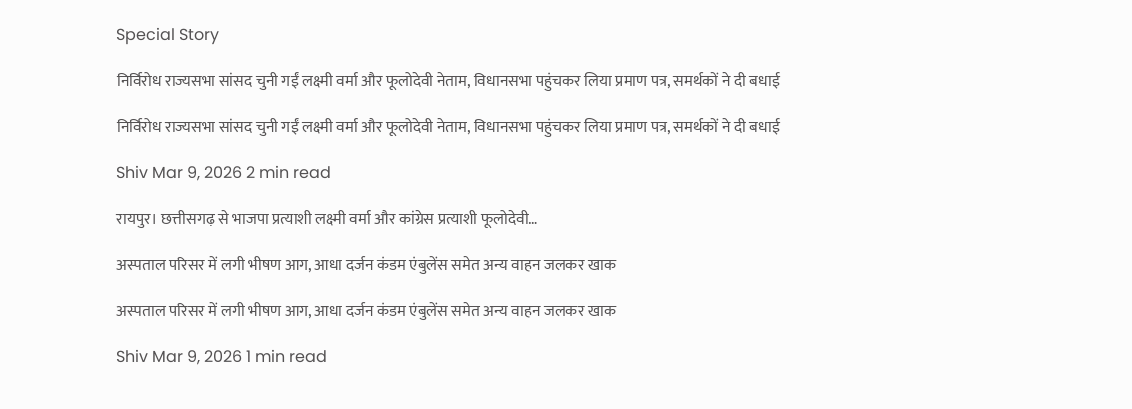Special Story

निर्विरोध राज्यसभा सांसद चुनी गईं लक्ष्मी वर्मा और फूलोदेवी नेताम, विधानसभा पहुंचकर लिया प्रमाण पत्र, समर्थकों ने दी बधाई

निर्विरोध राज्यसभा सांसद चुनी गईं लक्ष्मी वर्मा और फूलोदेवी नेताम, विधानसभा पहुंचकर लिया प्रमाण पत्र, समर्थकों ने दी बधाई

Shiv Mar 9, 2026 2 min read

रायपुर। छत्तीसगढ़ से भाजपा प्रत्याशी लक्ष्मी वर्मा और कांग्रेस प्रत्याशी फूलोदेवी…

अस्पताल परिसर में लगी भीषण आग, आधा दर्जन कंडम एंबुलेंस समेत अन्य वाहन जलकर खाक

अस्पताल परिसर में लगी भीषण आग, आधा दर्जन कंडम एंबुलेंस समेत अन्य वाहन जलकर खाक

Shiv Mar 9, 2026 1 min read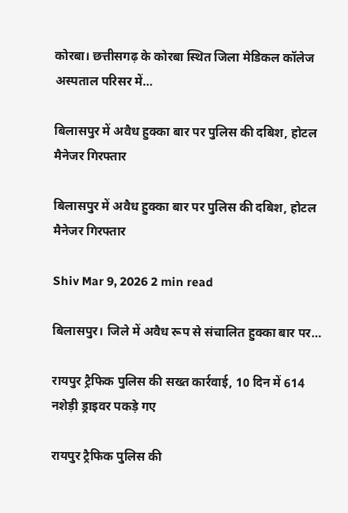कोरबा। छत्तीसगढ़ के कोरबा स्थित जिला मेडिकल कॉलेज अस्पताल परिसर में…

बिलासपुर में अवैध हुक्का बार पर पुलिस की दबिश, होटल मैनेजर गिरफ्तार

बिलासपुर में अवैध हुक्का बार पर पुलिस की दबिश, होटल मैनेजर गिरफ्तार

Shiv Mar 9, 2026 2 min read

बिलासपुर। जिले में अवैध रूप से संचालित हुक्का बार पर…

रायपुर ट्रैफिक पुलिस की सख्त कार्रवाई, 10 दिन में 614 नशेड़ी ड्राइवर पकड़े गए

रायपुर ट्रैफिक पुलिस की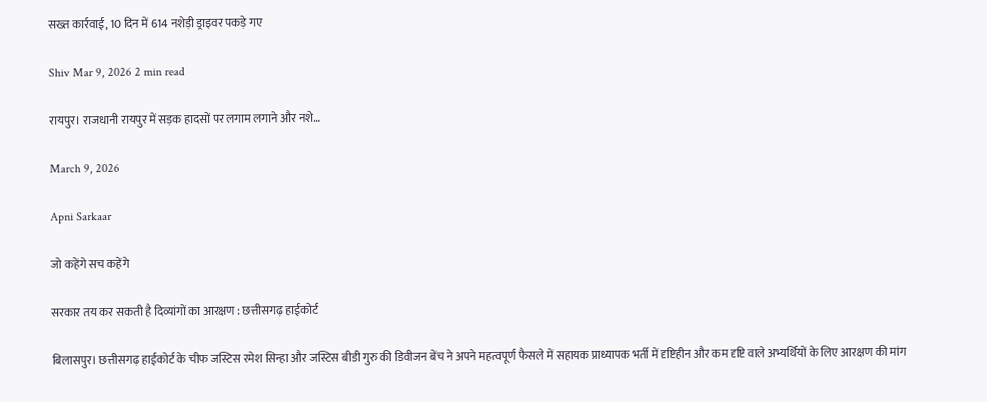सख्त कार्रवाई, 10 दिन में 614 नशेड़ी ड्राइवर पकड़े गए

Shiv Mar 9, 2026 2 min read

रायपुर। राजधानी रायपुर में सड़क हादसों पर लगाम लगाने और नशे…

March 9, 2026

Apni Sarkaar

जो कहेंगे सच कहेंगे

सरकार तय कर सकती है दिव्यांगों का आरक्षण : छत्तीसगढ़ हाईकोर्ट

बिलासपुर। छत्तीसगढ़ हाईकोर्ट के चीफ जस्टिस रमेश सिन्हा और जस्टिस बीडी गुरु की डिवीजन बेंच ने अपने महत्वपूर्ण फैसले में सहायक प्राध्यापक भर्ती में दृष्टिहीन और कम दृष्टि वाले अभ्यर्थियों के लिए आरक्षण की मांग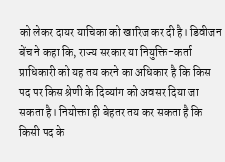को लेकर दायर याचिका को खारिज कर दी है। डिवीजन बेंच ने कहा कि, राज्य सरकार या नियुक्ति-कर्ता प्राधिकारी को यह तय करने का अधिकार है कि किस पद पर किस श्रेणी के दिव्यांग को अवसर दिया जा सकता है। नियोक्ता ही बेहतर तय कर सकता है कि किसी पद के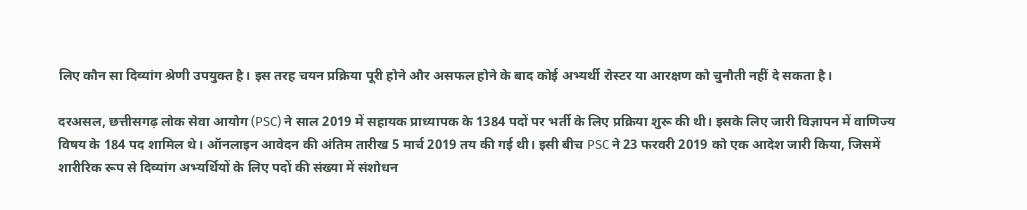लिए कौन सा दिव्यांग श्रेणी उपयुक्त है। इस तरह चयन प्रक्रिया पूरी होने और असफल होने के बाद कोई अभ्यर्थी रोस्टर या आरक्षण को चुनौती नहीं दे सकता है।

दरअसल, छत्तीसगढ़ लोक सेवा आयोग (PSC) ने साल 2019 में सहायक प्राध्यापक के 1384 पदों पर भर्ती के लिए प्रक्रिया शुरू की थी। इसके लिए जारी विज्ञापन में वाणिज्य विषय के 184 पद शामिल थे। ऑनलाइन आवेदन की अंतिम तारीख 5 मार्च 2019 तय की गई थी। इसी बीच PSC ने 23 फरवरी 2019 को एक आदेश जारी किया, जिसमें शारीरिक रूप से दिव्यांग अभ्यर्थियों के लिए पदों की संख्या में संशोधन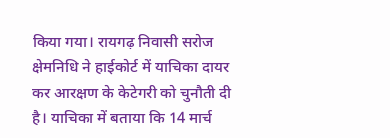किया गया। रायगढ़ निवासी सरोज क्षेमनिधि ने हाईकोर्ट में याचिका दायर कर आरक्षण के केटेगरी को चुनौती दी है। याचिका में बताया कि 14 मार्च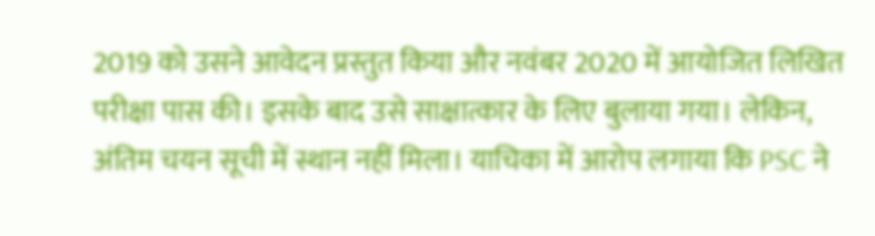2019 को उसने आवेदन प्रस्तुत किया और नवंबर 2020 में आयोजित लिखित परीक्षा पास की। इसके बाद उसे साक्षात्कार के लिए बुलाया गया। लेकिन, अंतिम चयन सूची में स्थान नहीं मिला। याचिका में आरोप लगाया कि PSC ने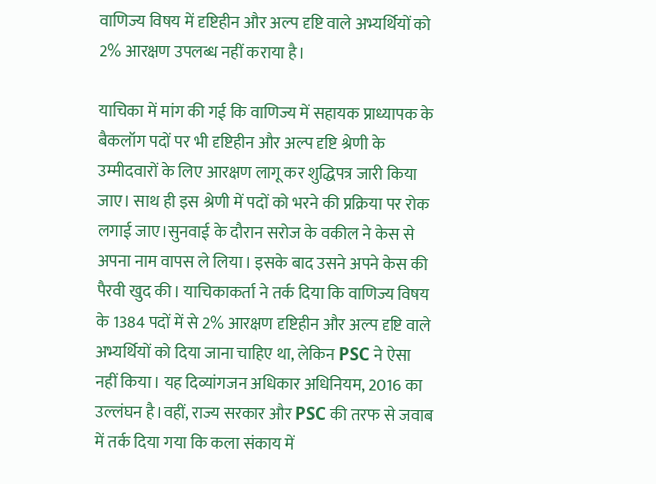वाणिज्य विषय में दृष्टिहीन और अल्प दृष्टि वाले अभ्यर्थियों को 2% आरक्षण उपलब्ध नहीं कराया है।

याचिका में मांग की गई कि वाणिज्य में सहायक प्राध्यापक के बैकलॉग पदों पर भी दृष्टिहीन और अल्प दृष्टि श्रेणी के उम्मीदवारों के लिए आरक्षण लागू कर शुद्धिपत्र जारी किया जाए। साथ ही इस श्रेणी में पदों को भरने की प्रक्रिया पर रोक लगाई जाए।सुनवाई के दौरान सरोज के वकील ने केस से अपना नाम वापस ले लिया। इसके बाद उसने अपने केस की पैरवी खुद की। याचिकाकर्ता ने तर्क दिया कि वाणिज्य विषय के 1384 पदों में से 2% आरक्षण दृष्टिहीन और अल्प दृष्टि वाले अभ्यर्थियों को दिया जाना चाहिए था, लेकिन PSC ने ऐसा नहीं किया। यह दिव्यांगजन अधिकार अधिनियम, 2016 का उल्लंघन है।वहीं, राज्य सरकार और PSC की तरफ से जवाब में तर्क दिया गया कि कला संकाय में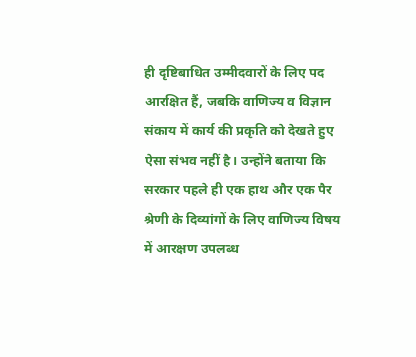ही दृष्टिबाधित उम्मीदवारों के लिए पद आरक्षित हैं, जबकि वाणिज्य व विज्ञान संकाय में कार्य की प्रकृति को देखते हुए ऐसा संभव नहीं है। उन्होंने बताया कि सरकार पहले ही एक हाथ और एक पैर श्रेणी के दिव्यांगों के लिए वाणिज्य विषय में आरक्षण उपलब्ध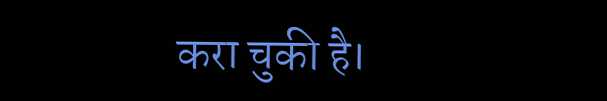करा चुकी है।